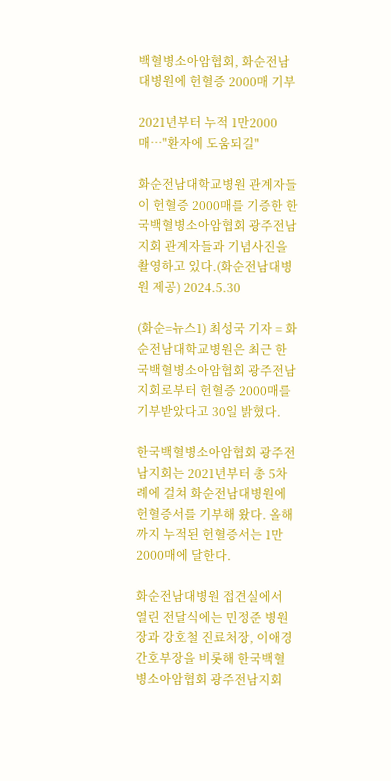백혈병소아암협회, 화순전남대병원에 헌혈증 2000매 기부

2021년부터 누적 1만2000매…"환자에 도움되길"

화순전남대학교병원 관계자들이 헌혈증 2000매를 기증한 한국백혈병소아암협회 광주전남지회 관계자들과 기념사진을 촬영하고 있다.(화순전남대병원 제공) 2024.5.30

(화순=뉴스1) 최성국 기자 = 화순전남대학교병원은 최근 한국백혈병소아암협회 광주전남지회로부터 헌혈증 2000매를 기부받았다고 30일 밝혔다.

한국백혈병소아암협회 광주전남지회는 2021년부터 총 5차례에 걸쳐 화순전남대병원에 헌혈증서를 기부해 왔다. 올해까지 누적된 헌혈증서는 1만 2000매에 달한다.

화순전남대병원 접견실에서 열린 전달식에는 민정준 병원장과 강호철 진료처장, 이애경 간호부장을 비롯해 한국백혈병소아암협회 광주전남지회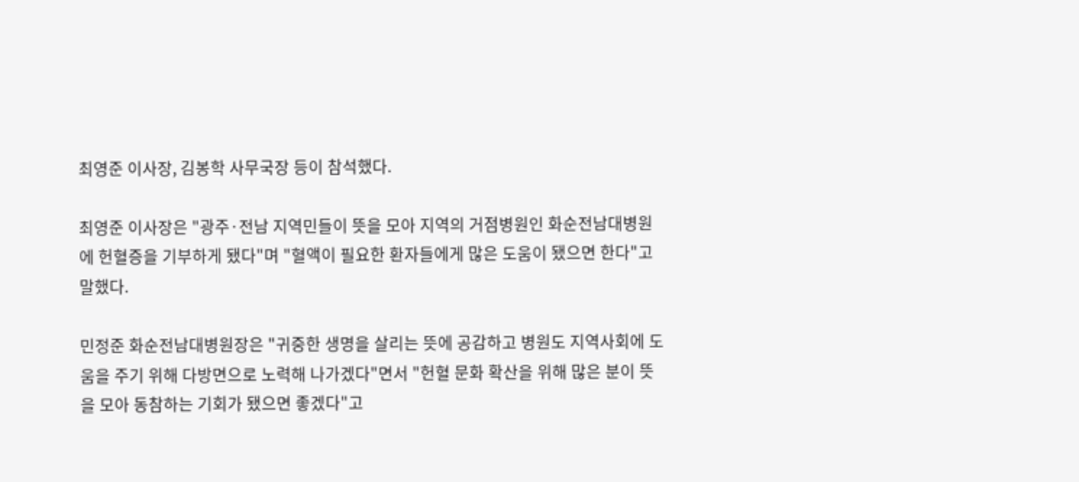최영준 이사장, 김봉학 사무국장 등이 참석했다.

최영준 이사장은 "광주·전남 지역민들이 뜻을 모아 지역의 거점병원인 화순전남대병원에 헌혈증을 기부하게 됐다"며 "혈액이 필요한 환자들에게 많은 도움이 됐으면 한다"고 말했다.

민정준 화순전남대병원장은 "귀중한 생명을 살리는 뜻에 공감하고 병원도 지역사회에 도움을 주기 위해 다방면으로 노력해 나가겠다"면서 "헌혈 문화 확산을 위해 많은 분이 뜻을 모아 동참하는 기회가 됐으면 좋겠다"고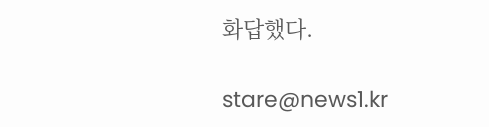화답했다.

stare@news1.kr